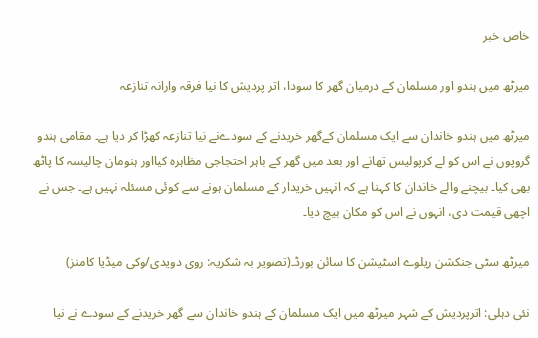خاص خبر

میرٹھ میں ہندو اور مسلمان کے درمیان گھر کا سودا، اتر پردیش کا نیا فرقہ وارانہ تنازعہ

میرٹھ میں ہندو خاندان سے ایک مسلمان کےگھر خریدنے کے سودےنے نیا تنازعہ کھڑا کر دیا ہے۔ مقامی ہندو گروپوں نے اس کو لے کرپولیس تھانے اور بعد میں گھر کے باہر احتجاجی مظاہرہ کیااور ہنومان چالیسہ کا پاٹھ بھی کیا۔ بیچنے والے خاندان کا کہنا ہے کہ انہیں خریدار کے مسلمان ہونے سے کوئی مسئلہ نہیں ہے۔ جس نے اچھی قیمت دی، انہوں نے اس کو مکان بیچ دیا۔

میرٹھ سٹی جنکشن ریلوے اسٹیشن کا سائن بورڈ۔(تصویر بہ شکریہ: روی دویدی/وکی میڈیا کامنز)

نئی دہلی: اترپردیش کے شہر میرٹھ میں ایک مسلمان کے ہندو خاندان سے گھر خریدنے کے سودے نے نیا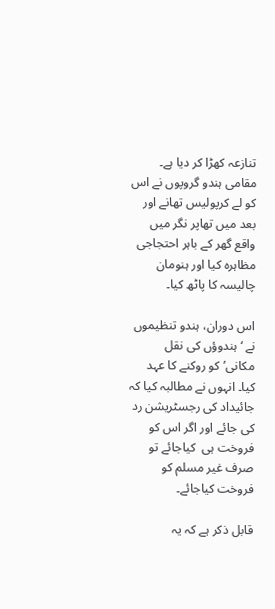تنازعہ کھڑا کر دیا ہے۔ مقامی ہندو گروپوں نے اس کو لے کرپولیس تھانے اور بعد میں تھاپر نگر میں واقع گھر کے باہر احتجاجی مظاہرہ کیا اور ہنومان چالیسہ کا پاٹھ کیا۔

اس دوران، ہندو تنظیموں نے ‘ہندوؤں کی نقل مکانی’کو روکنے کا عہد کیا۔ انہوں نے مطالبہ کیا کہ جائیداد کی رجسٹریشن رد کی جائے اور اگر اس کو فروخت ہی  کیاجائے تو صرف غیر مسلم کو  فروخت کیاجائے۔

قابل ذکر ہے کہ یہ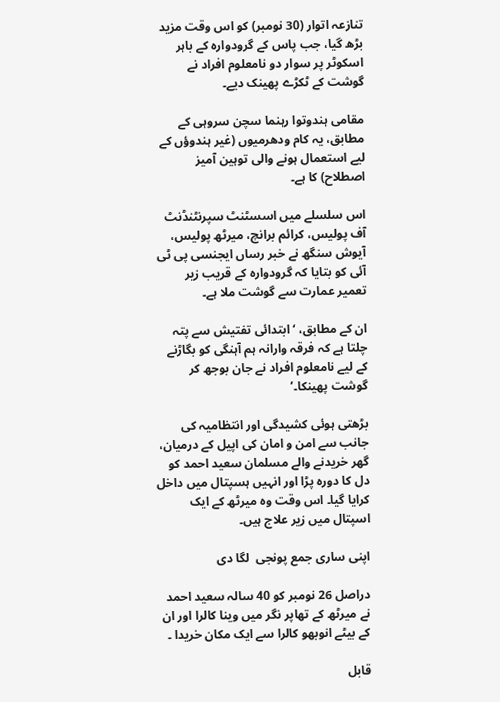تنازعہ اتوار (30 نومبر) کو اس وقت مزید بڑھ گیا، جب پاس کے گرودوارہ کے باہر اسکوٹر پر سوار دو نامعلوم افراد نے گوشت کے ٹکڑے پھینک دیے۔

مقامی ہندوتوا رہنما سچن سروہی کے مطابق، یہ کام ودھرمیوں (غیر ہندوؤں کے لیے استعمال ہونے والی توہین آمیز اصطلاح) کا ہے۔

اس سلسلے میں اسسٹنٹ سپرنٹنڈنٹ آف پولیس، کرائم برانچ، میرٹھ پولیس، آیوش سنگھ نے خبر رساں ایجنسی پی ٹی آئی کو بتایا کہ گرودوارہ کے قریب زیر تعمیر عمارت سے گوشت ملا ہے۔

ان کے مطابق، ‘ابتدائی تفتیش سے پتہ چلتا ہے کہ فرقہ وارانہ ہم آہنگی کو بگاڑنے کے لیے نامعلوم افراد نے جان بوجھ کر گوشت پھینکا۔’

بڑھتی ہوئی کشیدگی اور انتظامیہ کی جانب سے امن و امان کی اپیل کے درمیان، گھر خریدنے والے مسلمان سعید احمد کو دل کا دورہ پڑا اور انہیں ہسپتال میں داخل کرایا گیا۔ اس وقت وہ میرٹھ کے ایک اسپتال میں زیر علاج ہیں۔

اپنی ساری جمع پونجی  لگا دی

دراصل 26 نومبر کو 40 سالہ سعید احمد نے میرٹھ کے تھاپر نگر میں وینا کالرا اور ان کے بیٹے انوبھو کالرا سے ایک مکان خریدا ۔

قابل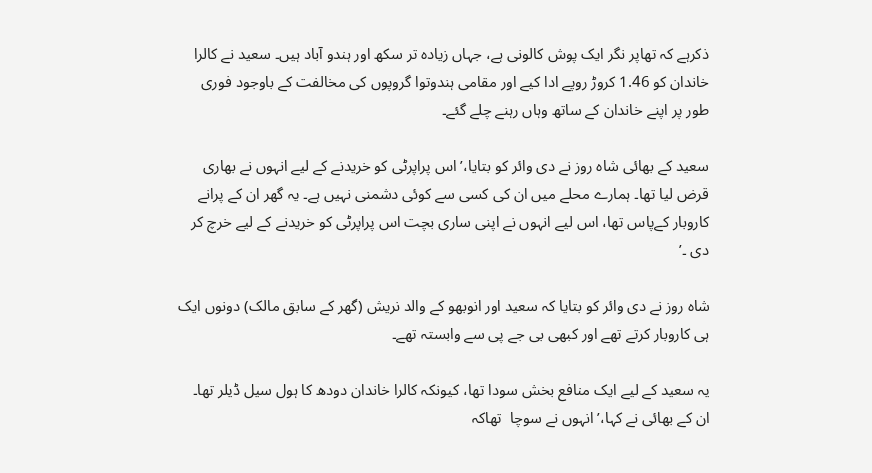ذکرہے کہ تھاپر نگر ایک پوش کالونی ہے، جہاں زیادہ تر سکھ اور ہندو آباد ہیں۔ سعید نے کالرا خاندان کو 1.46 کروڑ روپے ادا کیے اور مقامی ہندوتوا گروپوں کی مخالفت کے باوجود فوری طور پر اپنے خاندان کے ساتھ وہاں رہنے چلے گئے۔

سعید کے بھائی شاہ روز نے دی وائر کو بتایا،’اس پراپرٹی کو خریدنے کے لیے انہوں نے بھاری قرض لیا تھا۔ ہمارے محلے میں ان کی کسی سے کوئی دشمنی نہیں ہے۔ یہ گھر ان کے پرانے کاروبار کےپاس تھا، اس لیے انہوں نے اپنی ساری بچت اس پراپرٹی کو خریدنے کے لیے خرچ کر دی ۔’

شاہ روز نے دی وائر کو بتایا کہ سعید اور انوبھو کے والد نریش (گھر کے سابق مالک) دونوں ایک ہی کاروبار کرتے تھے اور کبھی بی جے پی سے وابستہ تھے۔

یہ سعید کے لیے ایک منافع بخش سودا تھا، کیونکہ کالرا خاندان دودھ کا ہول سیل ڈیلر تھا۔ ان کے بھائی نے کہا،’انہوں نے سوچا  تھاکہ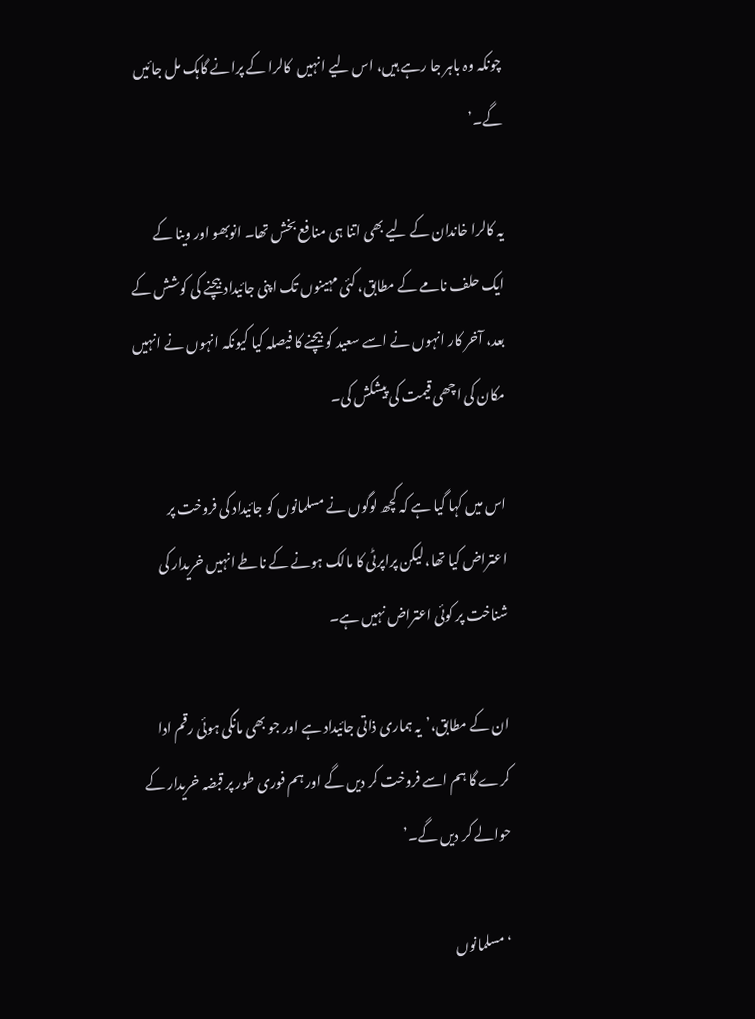چونکہ وہ باہر جا رہے ہیں، اس لیے انہیں  کالرا کے پرانے گاہک مل جائیں گے۔’

یہ کالرا خاندان کے لیے بھی اتنا ہی منافع بخش تھا۔ انوبھو اور وینا کے ایک حلف نامے کے مطابق، کئی مہینوں تک اپنی جائیداد بیچنے کی کوشش کے بعد، آخر کار انہوں نے اسے سعید کو بیچنے کا فیصلہ کیا کیونکہ انہوں نے انہیں مکان کی اچھی قیمت کی پیشکش کی۔

اس میں کہا گیا ہے کہ کچھ لوگوں نے مسلمانوں کو جائیداد کی فروخت پر اعتراض کیا تھا، لیکن پراپرٹی کا مالک ہونے کے ناطے انہیں خریدار کی شناخت پر کوئی اعتراض نہیں ہے۔

ان کے مطابق،’یہ ہماری ذاتی جائیداد ہے اور جو بھی مانگی ہوئی رقم ادا کرے گا ہم اسے فروخت کر دیں گے اور ہم فوری طور پر قبضہ خریدار کے حوالے کر دیں گے۔’

‘مسلمانوں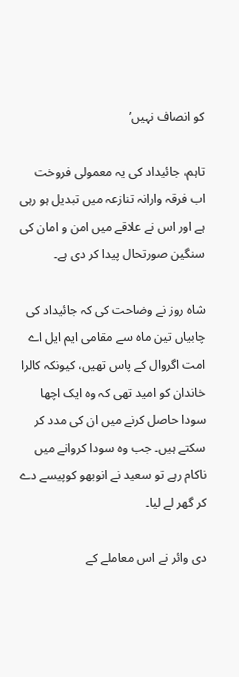کو انصاف نہیں’

تاہم، جائیداد کی یہ معمولی فروخت اب فرقہ وارانہ تنازعہ میں تبدیل ہو رہی ہے اور اس نے علاقے میں امن و امان کی سنگین صورتحال پیدا کر دی ہے۔

شاہ روز نے وضاحت کی کہ جائیداد کی چابیاں تین ماہ سے مقامی ایم ایل اے امت اگروال کے پاس تھیں، کیونکہ کالرا خاندان کو امید تھی کہ وہ ایک اچھا سودا حاصل کرنے میں ان کی مدد کر سکتے ہیں۔ جب وہ سودا کروانے میں ناکام رہے تو سعید نے انوبھو کوپیسے دے کر گھر لے لیا۔

دی وائر نے اس معاملے کے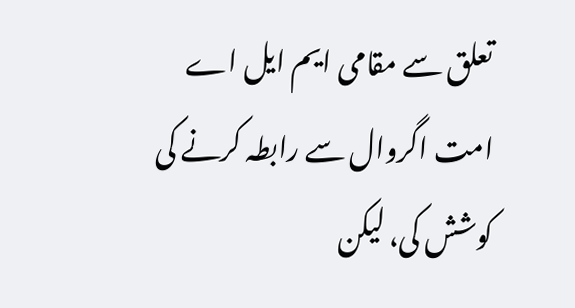تعلق سے مقامی ایم ایل اے امت اگروال سے رابطہ کرنے کی کوشش کی، لیکن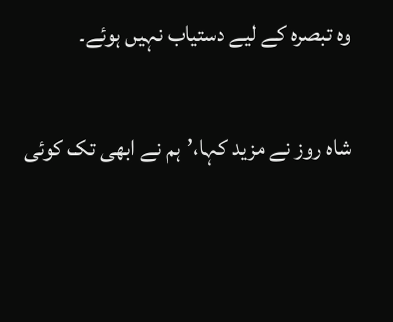وہ تبصرہ کے لیے دستیاب نہیں ہوئے۔

شاہ روز نے مزید کہا،’ہم نے ابھی تک کوئی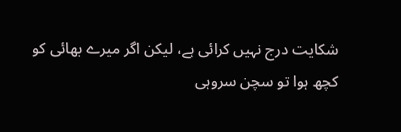شکایت درج نہیں کرائی ہے، لیکن اگر میرے بھائی کو کچھ ہوا تو سچن سروہی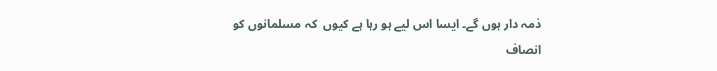ذمہ دار ہوں گے۔ ایسا اس لیے ہو رہا ہے کیوں  کہ مسلمانوں کو انصاف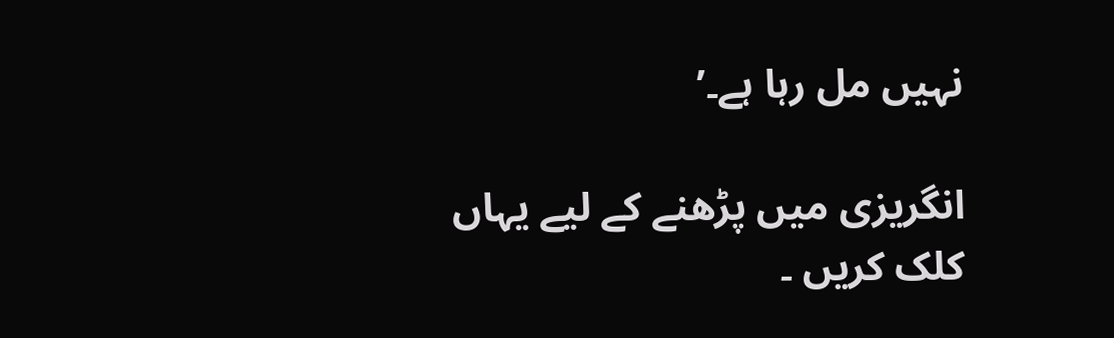نہیں مل رہا ہے۔’

انگریزی میں پڑھنے کے لیے یہاں کلک کریں ۔